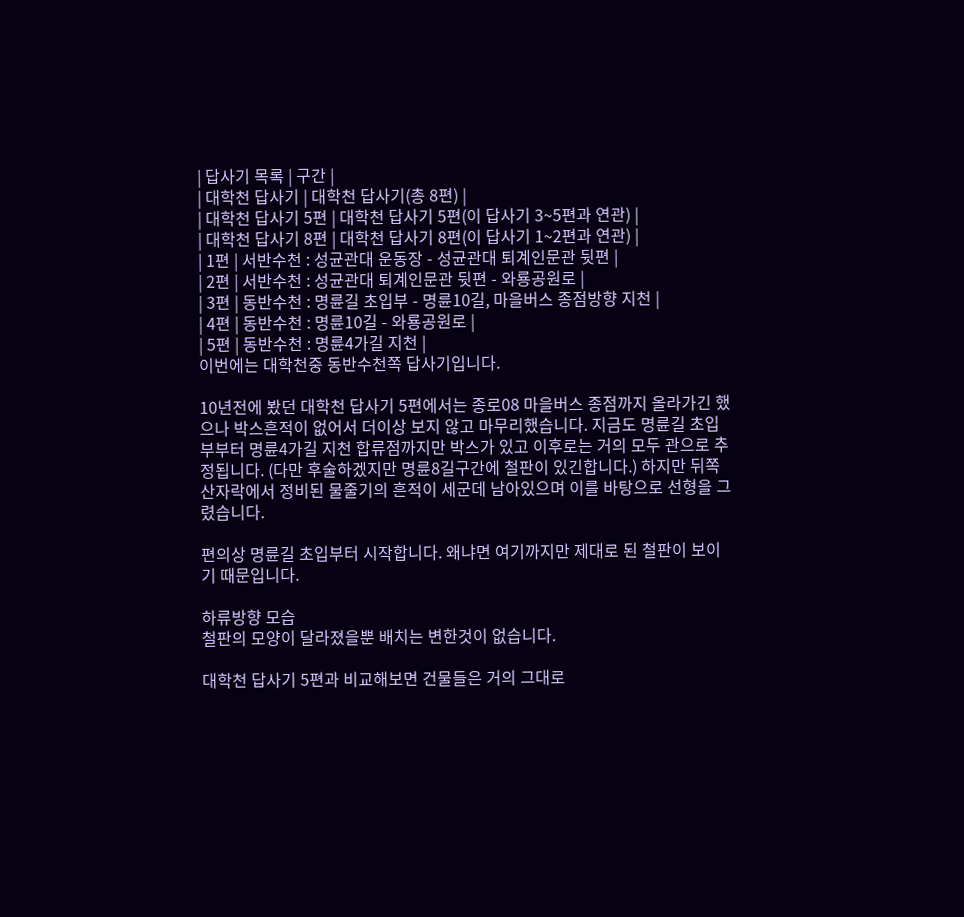| 답사기 목록 | 구간 |
| 대학천 답사기 | 대학천 답사기(총 8편) |
| 대학천 답사기 5편 | 대학천 답사기 5편(이 답사기 3~5편과 연관) |
| 대학천 답사기 8편 | 대학천 답사기 8편(이 답사기 1~2편과 연관) |
| 1편 | 서반수천 : 성균관대 운동장 - 성균관대 퇴계인문관 뒷편 |
| 2편 | 서반수천 : 성균관대 퇴계인문관 뒷편 - 와룡공원로 |
| 3편 | 동반수천 : 명륜길 초입부 - 명륜10길, 마을버스 종점방향 지천 |
| 4편 | 동반수천 : 명륜10길 - 와룡공원로 |
| 5편 | 동반수천 : 명륜4가길 지천 |
이번에는 대학천중 동반수천쪽 답사기입니다.

10년전에 봤던 대학천 답사기 5편에서는 종로08 마을버스 종점까지 올라가긴 했으나 박스흔적이 없어서 더이상 보지 않고 마무리했습니다. 지금도 명륜길 초입부부터 명륜4가길 지천 합류점까지만 박스가 있고 이후로는 거의 모두 관으로 추정됩니다. (다만 후술하겠지만 명륜8길구간에 철판이 있긴합니다.) 하지만 뒤쪽 산자락에서 정비된 물줄기의 흔적이 세군데 남아있으며 이를 바탕으로 선형을 그렸습니다.

편의상 명륜길 초입부터 시작합니다. 왜냐면 여기까지만 제대로 된 철판이 보이기 때문입니다.

하류방향 모습
철판의 모양이 달라졌을뿐 배치는 변한것이 없습니다.

대학천 답사기 5편과 비교해보면 건물들은 거의 그대로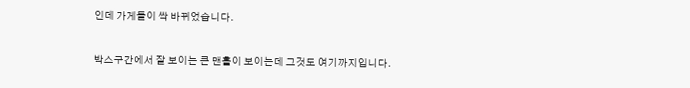인데 가게들이 싹 바뀌었습니다.

박스구간에서 잘 보이는 큰 맨홀이 보이는데 그것도 여기까지입니다.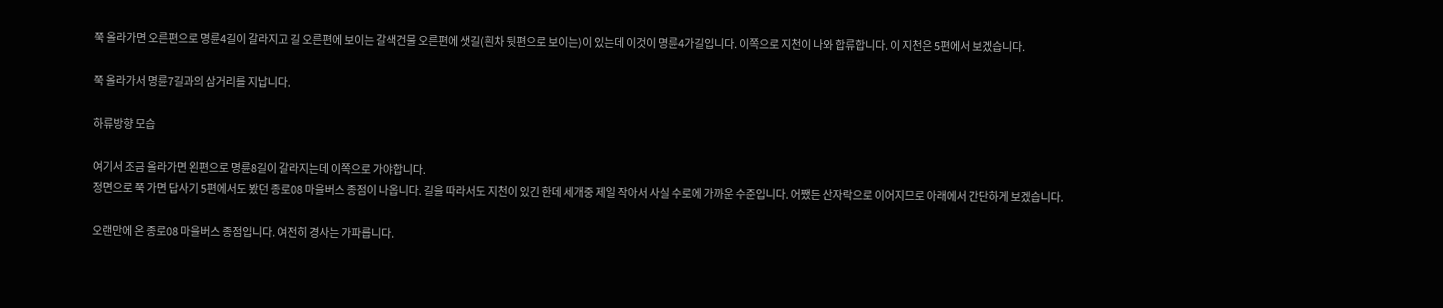쭉 올라가면 오른편으로 명륜4길이 갈라지고 길 오른편에 보이는 갈색건물 오른편에 샛길(흰차 뒷편으로 보이는)이 있는데 이것이 명륜4가길입니다. 이쪽으로 지천이 나와 합류합니다. 이 지천은 5편에서 보겠습니다.

쭉 올라가서 명륜7길과의 삼거리를 지납니다.

하류방향 모습

여기서 조금 올라가면 왼편으로 명륜8길이 갈라지는데 이쪽으로 가야합니다.
정면으로 쭉 가면 답사기 5편에서도 봤던 종로08 마을버스 종점이 나옵니다. 길을 따라서도 지천이 있긴 한데 세개중 제일 작아서 사실 수로에 가까운 수준입니다. 어쨌든 산자락으로 이어지므로 아래에서 간단하게 보겠습니다.

오랜만에 온 종로08 마을버스 종점입니다. 여전히 경사는 가파릅니다.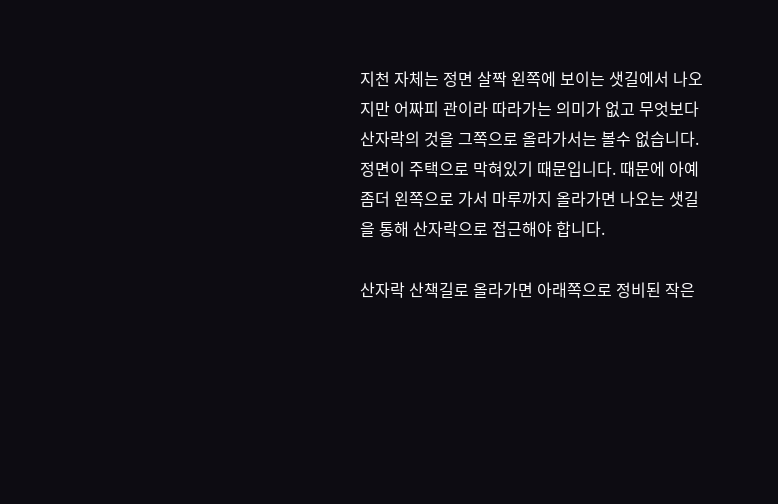지천 자체는 정면 살짝 왼쪽에 보이는 샛길에서 나오지만 어짜피 관이라 따라가는 의미가 없고 무엇보다 산자락의 것을 그쪽으로 올라가서는 볼수 없습니다. 정면이 주택으로 막혀있기 때문입니다. 때문에 아예 좀더 왼쪽으로 가서 마루까지 올라가면 나오는 샛길을 통해 산자락으로 접근해야 합니다.

산자락 산책길로 올라가면 아래쪽으로 정비된 작은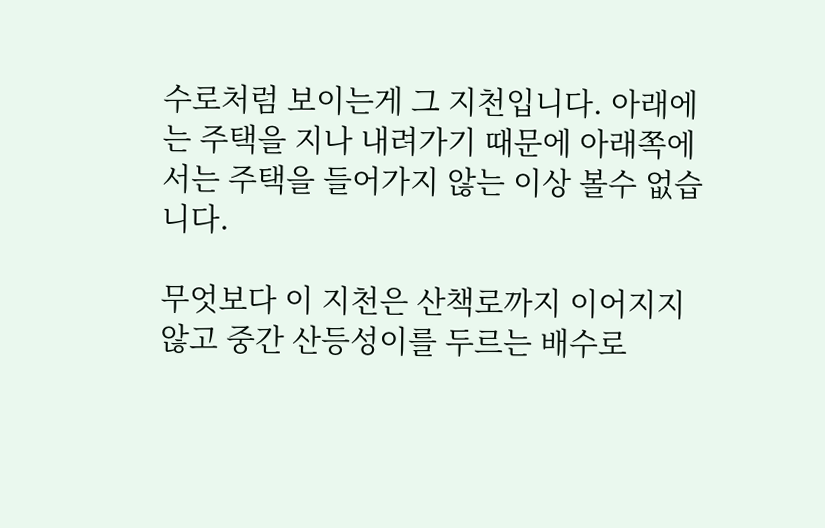수로처럼 보이는게 그 지천입니다. 아래에는 주택을 지나 내려가기 때문에 아래쪽에서는 주택을 들어가지 않는 이상 볼수 없습니다.

무엇보다 이 지천은 산책로까지 이어지지 않고 중간 산등성이를 두르는 배수로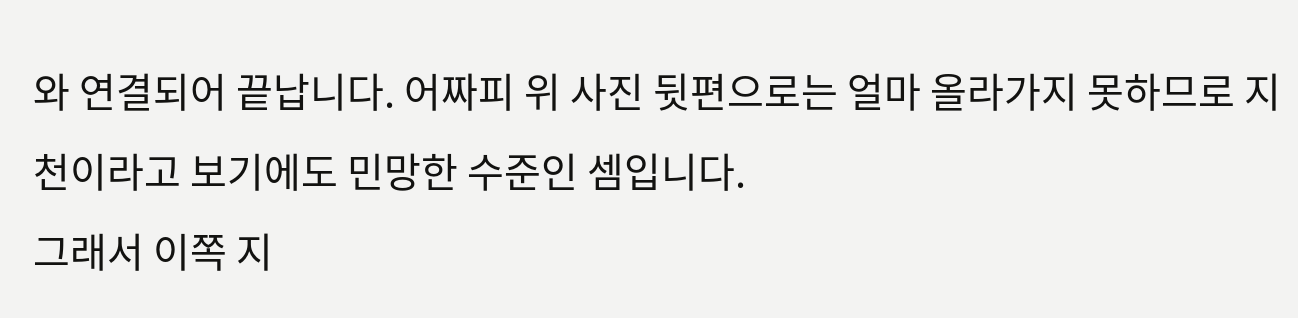와 연결되어 끝납니다. 어짜피 위 사진 뒷편으로는 얼마 올라가지 못하므로 지천이라고 보기에도 민망한 수준인 셈입니다.
그래서 이쪽 지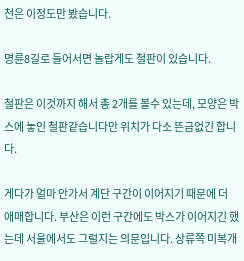천은 이정도만 봤습니다.

명륜8길로 들어서면 놀랍게도 철판이 있습니다.

철판은 이것까지 해서 총 2개를 볼수 있는데, 모양은 박스에 놓인 철판같습니다만 위치가 다소 뜬금없긴 합니다.

게다가 얼마 안가서 계단 구간이 이어지기 때문에 더 애매합니다. 부산은 이런 구간에도 박스가 이어지긴 했는데 서울에서도 그럴지는 의문입니다. 상류쪽 미복개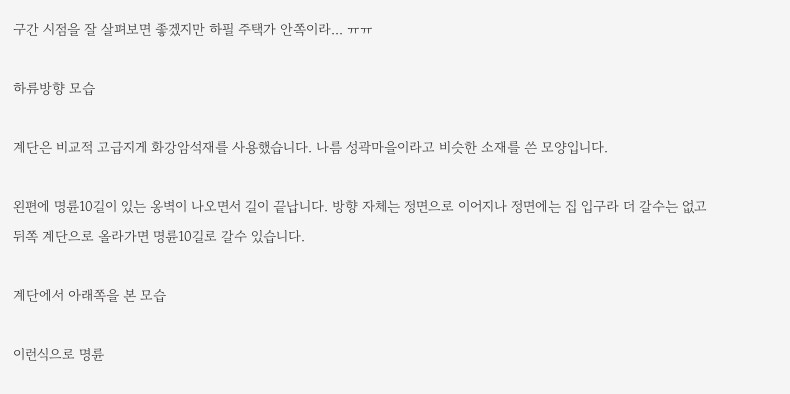구간 시점을 잘 살펴보면 좋겠지만 하필 주택가 안쪽이라... ㅠㅠ

하류방향 모습

계단은 비교적 고급지게 화강암석재를 사용했습니다. 나름 성곽마을이라고 비슷한 소재를 쓴 모양입니다.

왼편에 명륜10길이 있는 옹벽이 나오면서 길이 끝납니다. 방향 자체는 정면으로 이어지나 정면에는 집 입구라 더 갈수는 없고 뒤쪽 계단으로 올라가면 명륜10길로 갈수 있습니다.

계단에서 아래쪽을 본 모습

이런식으로 명륜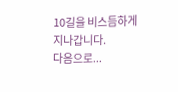10길을 비스듬하게 지나갑니다.
다음으로...